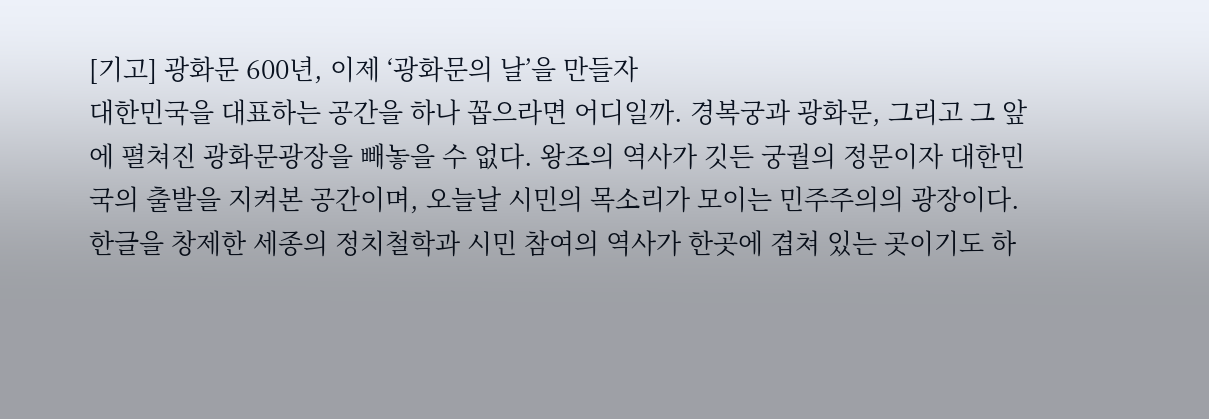[기고] 광화문 600년, 이제 ‘광화문의 날’을 만들자
대한민국을 대표하는 공간을 하나 꼽으라면 어디일까. 경복궁과 광화문, 그리고 그 앞에 펼쳐진 광화문광장을 빼놓을 수 없다. 왕조의 역사가 깃든 궁궐의 정문이자 대한민국의 출발을 지켜본 공간이며, 오늘날 시민의 목소리가 모이는 민주주의의 광장이다. 한글을 창제한 세종의 정치철학과 시민 참여의 역사가 한곳에 겹쳐 있는 곳이기도 하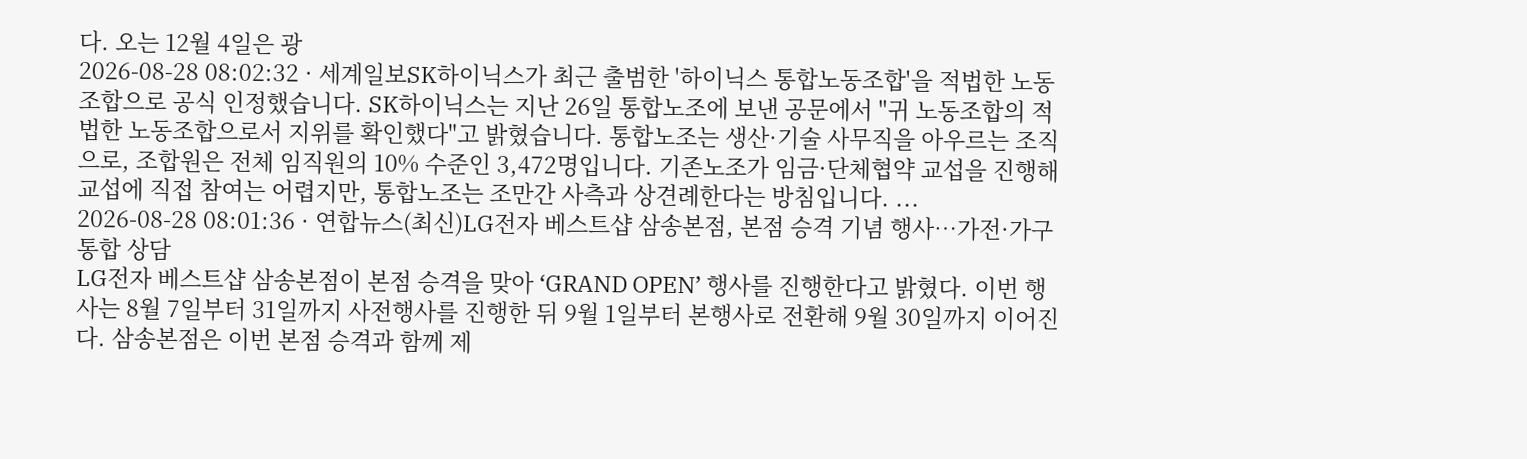다. 오는 12월 4일은 광
2026-08-28 08:02:32 · 세계일보SK하이닉스가 최근 출범한 '하이닉스 통합노동조합'을 적법한 노동조합으로 공식 인정했습니다. SK하이닉스는 지난 26일 통합노조에 보낸 공문에서 "귀 노동조합의 적법한 노동조합으로서 지위를 확인했다"고 밝혔습니다. 통합노조는 생산·기술 사무직을 아우르는 조직으로, 조합원은 전체 임직원의 10% 수준인 3,472명입니다. 기존노조가 임금·단체협약 교섭을 진행해 교섭에 직접 참여는 어렵지만, 통합노조는 조만간 사측과 상견례한다는 방침입니다. ...
2026-08-28 08:01:36 · 연합뉴스(최신)LG전자 베스트샵 삼송본점, 본점 승격 기념 행사…가전·가구 통합 상담
LG전자 베스트샵 삼송본점이 본점 승격을 맞아 ‘GRAND OPEN’ 행사를 진행한다고 밝혔다. 이번 행사는 8월 7일부터 31일까지 사전행사를 진행한 뒤 9월 1일부터 본행사로 전환해 9월 30일까지 이어진다. 삼송본점은 이번 본점 승격과 함께 제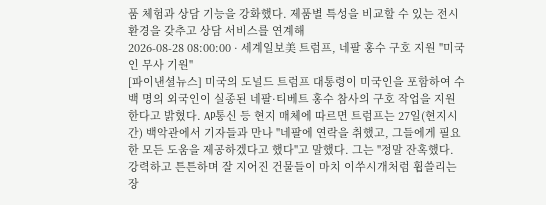품 체험과 상담 기능을 강화했다. 제품별 특성을 비교할 수 있는 전시 환경을 갖추고 상담 서비스를 연계해
2026-08-28 08:00:00 · 세계일보美 트럼프, 네팔 홍수 구호 지원 "미국인 무사 기원"
[파이낸셜뉴스] 미국의 도널드 트럼프 대통령이 미국인을 포함하여 수백 명의 외국인이 실종된 네팔·티베트 홍수 참사의 구호 작업을 지원한다고 밝혔다. AP통신 등 현지 매체에 따르면 트럼프는 27일(현지시간) 백악관에서 기자들과 만나 "네팔에 연락을 취했고, 그들에게 필요한 모든 도움을 제공하겠다고 했다"고 말했다. 그는 "정말 잔혹했다. 강력하고 튼튼하며 잘 지어진 건물들이 마치 이쑤시개처럼 휩쓸리는 장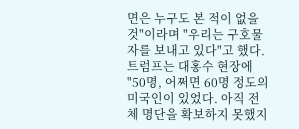면은 누구도 본 적이 없을 것"이라며 "우리는 구호물자를 보내고 있다"고 했다. 트럼프는 대홍수 현장에 "50명, 어쩌면 60명 정도의 미국인이 있었다. 아직 전체 명단을 확보하지 못했지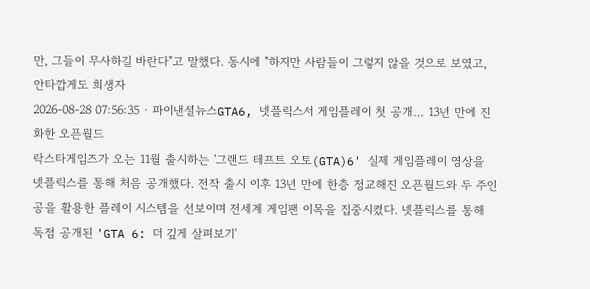만, 그들이 무사하길 바란다"고 말했다. 동시에 "하지만 사람들이 그렇지 않을 것으로 보였고, 안타깝게도 희생자
2026-08-28 07:56:35 · 파이낸셜뉴스GTA6, 넷플릭스서 게임플레이 첫 공개… 13년 만에 진화한 오픈월드
락스타게임즈가 오는 11월 출시하는 '그랜드 테프트 오토(GTA)6' 실제 게임플레이 영상을 넷플릭스를 통해 처음 공개했다. 전작 출시 이후 13년 만에 한층 정교해진 오픈월드와 두 주인공을 활용한 플레이 시스템을 선보이며 전세계 게임팬 이목을 집중시켰다. 넷플릭스를 통해 독점 공개된 'GTA 6: 더 깊게 살펴보기'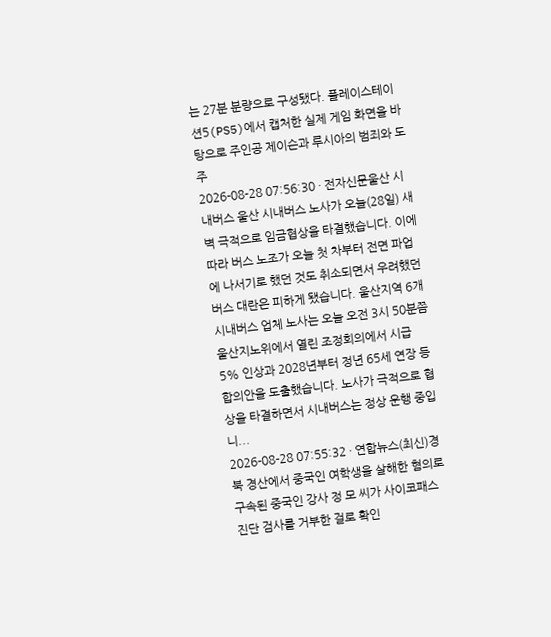는 27분 분량으로 구성됐다. 플레이스테이션5(PS5)에서 캡처한 실제 게임 화면을 바탕으로 주인공 제이슨과 루시아의 범죄와 도주
2026-08-28 07:56:30 · 전자신문울산 시내버스 울산 시내버스 노사가 오늘(28일) 새벽 극적으로 임금협상을 타결했습니다. 이에 따라 버스 노조가 오늘 첫 차부터 전면 파업에 나서기로 했던 것도 취소되면서 우려했던 버스 대란은 피하게 됐습니다. 울산지역 6개 시내버스 업체 노사는 오늘 오전 3시 50분쯤 울산지노위에서 열린 조정회의에서 시급 5% 인상과 2028년부터 정년 65세 연장 등 합의안을 도출했습니다. 노사가 극적으로 협상을 타결하면서 시내버스는 정상 운행 중입니...
2026-08-28 07:55:32 · 연합뉴스(최신)경북 경산에서 중국인 여학생을 살해한 혐의로 구속된 중국인 강사 정 모 씨가 사이코패스 진단 검사를 거부한 걸로 확인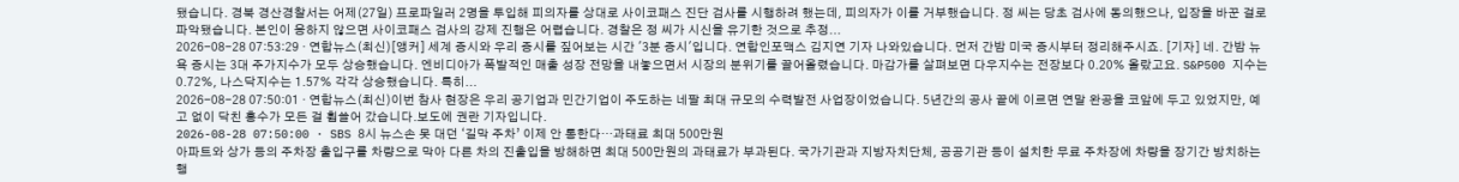됐습니다. 경북 경산경찰서는 어제(27일) 프로파일러 2명을 투입해 피의자를 상대로 사이코패스 진단 검사를 시행하려 했는데, 피의자가 이를 거부했습니다. 정 씨는 당초 검사에 동의했으나, 입장을 바꾼 걸로 파악됐습니다. 본인이 응하지 않으면 사이코패스 검사의 강제 진행은 어렵습니다. 경찰은 정 씨가 시신을 유기한 것으로 추정...
2026-08-28 07:53:29 · 연합뉴스(최신)[앵커] 세계 증시와 우리 증시를 짚어보는 시간 '3분 증시'입니다. 연합인포맥스 김지연 기자 나와있습니다. 먼저 간밤 미국 증시부터 정리해주시죠. [기자] 네. 간밤 뉴욕 증시는 3대 주가지수가 모두 상승했습니다. 엔비디아가 폭발적인 매출 성장 전망을 내놓으면서 시장의 분위기를 끌어올렸습니다. 마감가를 살펴보면 다우지수는 전장보다 0.20% 올랐고요. S&P500 지수는 0.72%, 나스닥지수는 1.57% 각각 상승했습니다. 특히...
2026-08-28 07:50:01 · 연합뉴스(최신)이번 참사 현장은 우리 공기업과 민간기업이 주도하는 네팔 최대 규모의 수력발전 사업장이었습니다. 5년간의 공사 끝에 이르면 연말 완공을 코앞에 두고 있었지만, 예고 없이 닥친 홍수가 모든 걸 휩쓸어 갔습니다.보도에 권란 기자입니다.
2026-08-28 07:50:00 · SBS 8시 뉴스손 못 대던 ‘길막 주차’ 이제 안 통한다…과태료 최대 500만원
아파트와 상가 등의 주차장 출입구를 차량으로 막아 다른 차의 진출입을 방해하면 최대 500만원의 과태료가 부과된다. 국가기관과 지방자치단체, 공공기관 등이 설치한 무료 주차장에 차량을 장기간 방치하는 행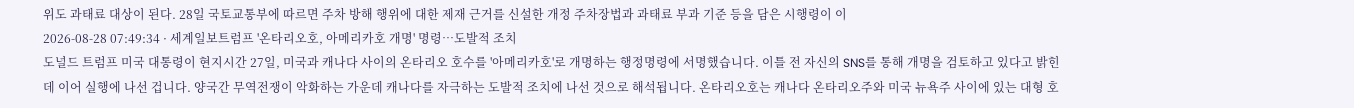위도 과태료 대상이 된다. 28일 국토교통부에 따르면 주차 방해 행위에 대한 제재 근거를 신설한 개정 주차장법과 과태료 부과 기준 등을 담은 시행령이 이
2026-08-28 07:49:34 · 세계일보트럼프 '온타리오호, 아메리카호 개명' 명령…도발적 조치
도널드 트럼프 미국 대통령이 현지시간 27일, 미국과 캐나다 사이의 온타리오 호수를 '아메리카호'로 개명하는 행정명령에 서명했습니다. 이틀 전 자신의 SNS를 통해 개명을 검토하고 있다고 밝힌 데 이어 실행에 나선 겁니다. 양국간 무역전쟁이 악화하는 가운데 캐나다를 자극하는 도발적 조치에 나선 것으로 해석됩니다. 온타리오호는 캐나다 온타리오주와 미국 뉴욕주 사이에 있는 대형 호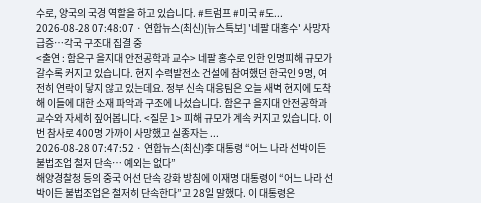수로, 양국의 국경 역할을 하고 있습니다. #트럼프 #미국 #도...
2026-08-28 07:48:07 · 연합뉴스(최신)[뉴스특보] '네팔 대홍수' 사망자 급증…각국 구조대 집결 중
<출연 : 함은구 을지대 안전공학과 교수> 네팔 홍수로 인한 인명피해 규모가 갈수록 커지고 있습니다. 현지 수력발전소 건설에 참여했던 한국인 9명, 여전히 연락이 닿지 않고 있는데요. 정부 신속 대응팀은 오늘 새벽 현지에 도착해 이들에 대한 소재 파악과 구조에 나섰습니다. 함은구 을지대 안전공학과 교수와 자세히 짚어봅니다. <질문 1> 피해 규모가 계속 커지고 있습니다. 이번 참사로 400명 가까이 사망했고 실종자는 ...
2026-08-28 07:47:52 · 연합뉴스(최신)李 대통령 “어느 나라 선박이든 불법조업 철저 단속… 예외는 없다”
해양경찰청 등의 중국 어선 단속 강화 방침에 이재명 대통령이 “어느 나라 선박이든 불법조업은 철저히 단속한다”고 28일 말했다. 이 대통령은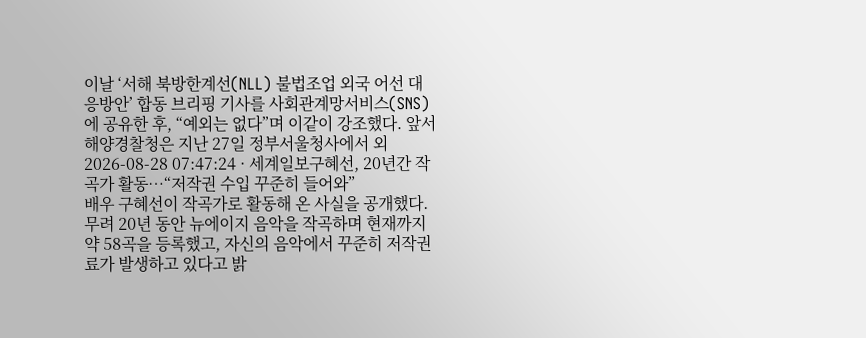이날 ‘서해 북방한계선(NLL) 불법조업 외국 어선 대응방안’ 합동 브리핑 기사를 사회관계망서비스(SNS)에 공유한 후, “예외는 없다”며 이같이 강조했다. 앞서 해양경찰청은 지난 27일 정부서울청사에서 외
2026-08-28 07:47:24 · 세계일보구혜선, 20년간 작곡가 활동…“저작권 수입 꾸준히 들어와”
배우 구혜선이 작곡가로 활동해 온 사실을 공개했다. 무려 20년 동안 뉴에이지 음악을 작곡하며 현재까지 약 58곡을 등록했고, 자신의 음악에서 꾸준히 저작권료가 발생하고 있다고 밝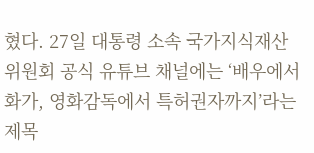혔다. 27일 대통령 소속 국가지식재산위원회 공식 유튜브 채널에는 ‘배우에서 화가, 영화감독에서 특허권자까지’라는 제목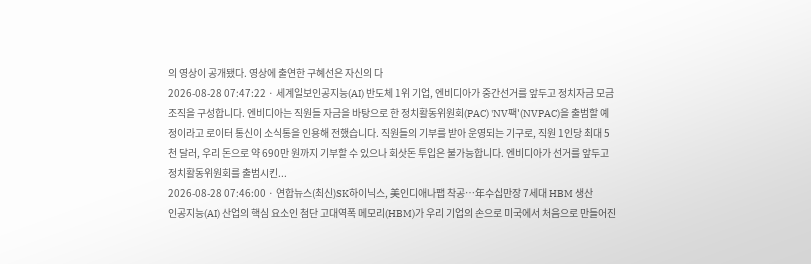의 영상이 공개됐다. 영상에 출연한 구혜선은 자신의 다
2026-08-28 07:47:22 · 세계일보인공지능(AI) 반도체 1위 기업, 엔비디아가 중간선거를 앞두고 정치자금 모금 조직을 구성합니다. 엔비디아는 직원들 자금을 바탕으로 한 정치활동위원회(PAC) 'NV팩'(NVPAC)을 출범할 예정이라고 로이터 통신이 소식통을 인용해 전했습니다. 직원들의 기부를 받아 운영되는 기구로, 직원 1인당 최대 5천 달러, 우리 돈으로 약 690만 원까지 기부할 수 있으나 회삿돈 투입은 불가능합니다. 엔비디아가 선거를 앞두고 정치활동위원회를 출범시킨...
2026-08-28 07:46:00 · 연합뉴스(최신)SK하이닉스, 美인디애나팹 착공…年수십만장 7세대 HBM 생산
인공지능(AI) 산업의 핵심 요소인 첨단 고대역폭 메모리(HBM)가 우리 기업의 손으로 미국에서 처음으로 만들어진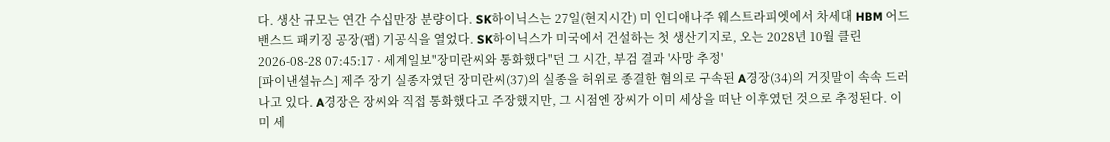다. 생산 규모는 연간 수십만장 분량이다. SK하이닉스는 27일(현지시간) 미 인디애나주 웨스트라피엣에서 차세대 HBM 어드밴스드 패키징 공장(팹) 기공식을 열었다. SK하이닉스가 미국에서 건설하는 첫 생산기지로, 오는 2028년 10월 클린
2026-08-28 07:45:17 · 세계일보"장미란씨와 통화했다"던 그 시간, 부검 결과 '사망 추정'
[파이낸셜뉴스] 제주 장기 실종자였던 장미란씨(37)의 실종을 허위로 종결한 혐의로 구속된 A경장(34)의 거짓말이 속속 드러나고 있다. A경장은 장씨와 직접 통화했다고 주장했지만, 그 시점엔 장씨가 이미 세상을 떠난 이후였던 것으로 추정된다. 이미 세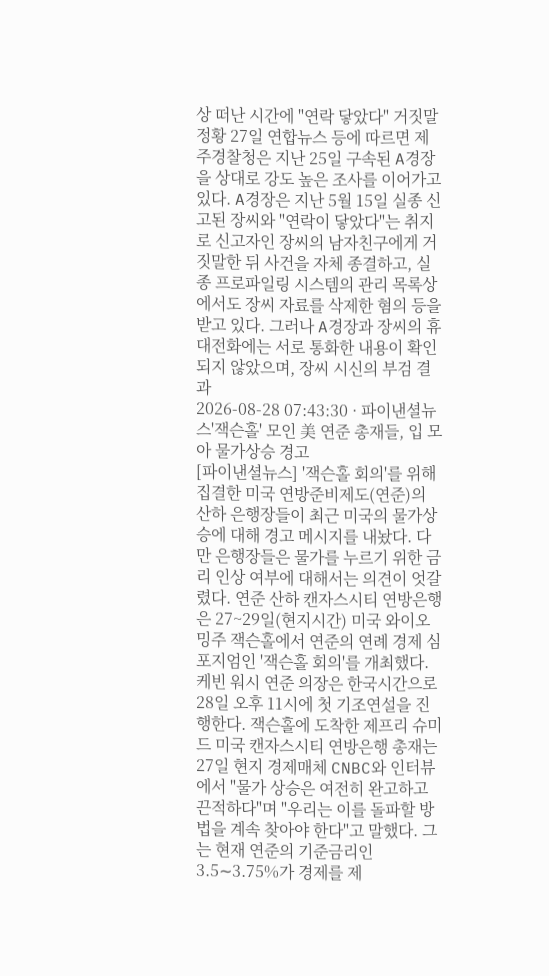상 떠난 시간에 "연락 닿았다" 거짓말 정황 27일 연합뉴스 등에 따르면 제주경찰청은 지난 25일 구속된 A경장을 상대로 강도 높은 조사를 이어가고 있다. A경장은 지난 5월 15일 실종 신고된 장씨와 "연락이 닿았다"는 취지로 신고자인 장씨의 남자친구에게 거짓말한 뒤 사건을 자체 종결하고, 실종 프로파일링 시스템의 관리 목록상에서도 장씨 자료를 삭제한 혐의 등을 받고 있다. 그러나 A경장과 장씨의 휴대전화에는 서로 통화한 내용이 확인되지 않았으며, 장씨 시신의 부검 결과
2026-08-28 07:43:30 · 파이낸셜뉴스'잭슨홀' 모인 美 연준 총재들, 입 모아 물가상승 경고
[파이낸셜뉴스] '잭슨홀 회의'를 위해 집결한 미국 연방준비제도(연준)의 산하 은행장들이 최근 미국의 물가상승에 대해 경고 메시지를 내놨다. 다만 은행장들은 물가를 누르기 위한 금리 인상 여부에 대해서는 의견이 엇갈렸다. 연준 산하 캔자스시티 연방은행은 27~29일(현지시간) 미국 와이오밍주 잭슨홀에서 연준의 연례 경제 심포지엄인 '잭슨홀 회의'를 개최했다. 케빈 워시 연준 의장은 한국시간으로 28일 오후 11시에 첫 기조연설을 진행한다. 잭슨홀에 도착한 제프리 슈미드 미국 캔자스시티 연방은행 총재는 27일 현지 경제매체 CNBC와 인터뷰에서 "물가 상승은 여전히 완고하고 끈적하다"며 "우리는 이를 돌파할 방법을 계속 찾아야 한다"고 말했다. 그는 현재 연준의 기준금리인 3.5∼3.75%가 경제를 제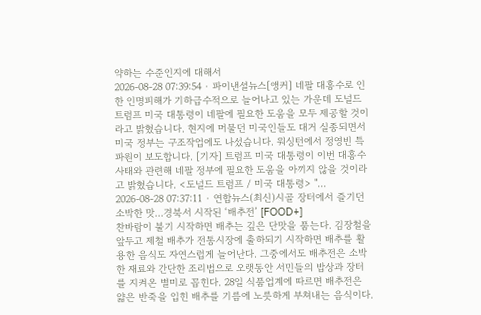약하는 수준인지에 대해서
2026-08-28 07:39:54 · 파이낸셜뉴스[앵커] 네팔 대홍수로 인한 인명피해가 기하급수적으로 늘어나고 있는 가운데 도널드 트럼프 미국 대통령이 네팔에 필요한 도움을 모두 제공할 것이라고 밝혔습니다. 현지에 머물던 미국인들도 대거 실종되면서 미국 정부는 구조작업에도 나섰습니다. 워싱턴에서 정영빈 특파원이 보도합니다. [기자] 트럼프 미국 대통령이 이번 대홍수 사태와 관련해 네팔 정부에 필요한 도움을 아끼지 않을 것이라고 밝혔습니다. <도널드 트럼프 / 미국 대통령> "...
2026-08-28 07:37:11 · 연합뉴스(최신)시골 장터에서 즐기던 소박한 맛…경북서 시작된 ‘배추전’ [FOOD+]
찬바람이 불기 시작하면 배추는 깊은 단맛을 품는다. 김장철을 앞두고 제철 배추가 전통시장에 출하되기 시작하면 배추를 활용한 음식도 자연스럽게 늘어난다. 그중에서도 배추전은 소박한 재료와 간단한 조리법으로 오랫동안 서민들의 밥상과 장터를 지켜온 별미로 꼽힌다. 28일 식품업계에 따르면 배추전은 얇은 반죽을 입힌 배추를 기름에 노릇하게 부쳐내는 음식이다.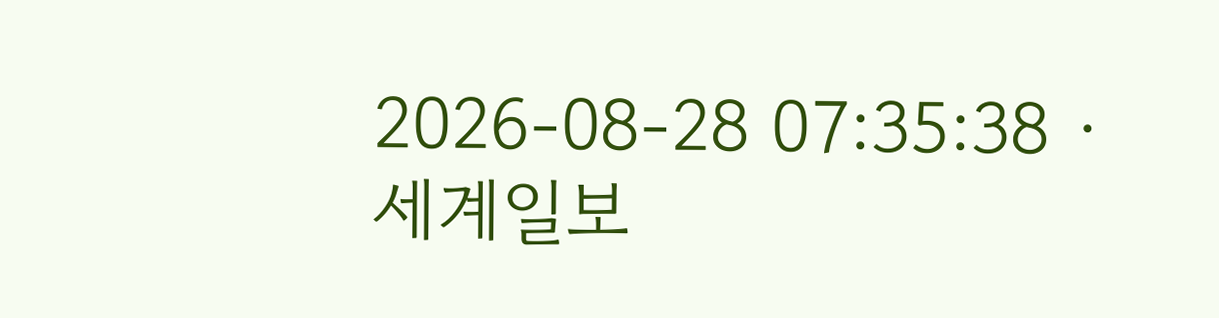2026-08-28 07:35:38 · 세계일보